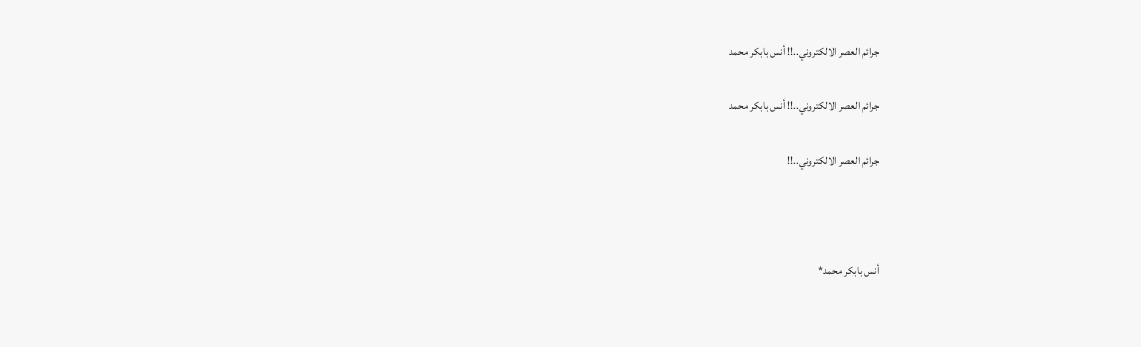جرائم العصر الالكتروني..!! أنس بابكر محمد

جرائم العصر الالكتروني..!! أنس بابكر محمد

جرائم العصر الالكتروني..!!



أنس بابكر محمد*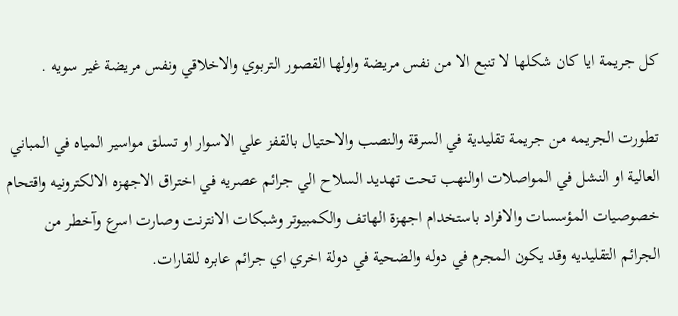كل جريمة ايا كان شكلها لا تنبع الا من نفس مريضة واولها القصور التربوي والاخلاقي ونفس مريضة غير سويه .

تطورت الجريمه من جريمة تقليدية في السرقة والنصب والاحتيال بالقفز علي الاسوار او تسلق مواسير المياه في المباني العالية او النشل في المواصلات اوالنهب تحت تهديد السلاح الي جرائم عصريه في اختراق الاجهزه الالكترونيه واقتحام خصوصيات المؤسسات والافراد باستخدام اجهزة الهاتف والكمبيوتر وشبكات الانترنت وصارت اسرع وآخطر من الجرائم التقليديه وقد يكون المجرم في دوله والضحية في دولة اخري اي جرائم عابره للقارات.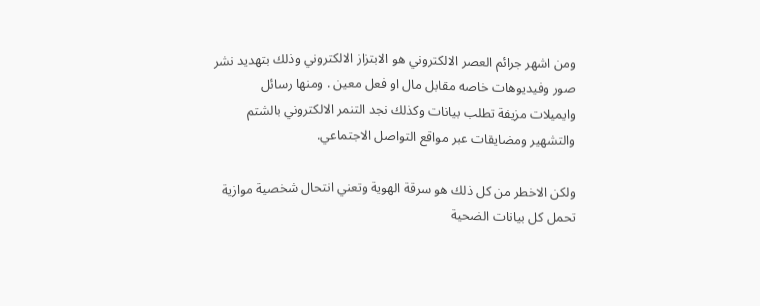ومن اشهر جرائم العصر الالكتروني هو الابتزاز الالكتروني وذلك بتهديد نشر صور وفيديوهات خاصه مقابل مال او فعل معين . ومنها رسائل وايميلات مزيفة تطلب بيانات وكذلك نجد التنمر الالكتروني بالشتم والتشهير ومضايقات عبر مواقع التواصل الاجتماعي.

ولكن الاخطر من كل ذلك هو سرقة الهوية وتعني انتحال شخصية موازية تحمل كل بيانات الضحية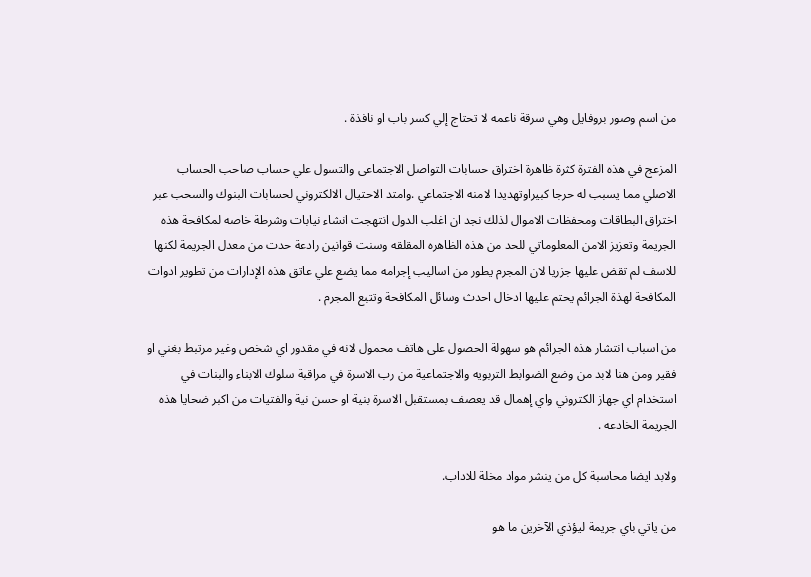من اسم وصور بروفايل وهي سرقة ناعمه لا تحتاج إلي كسر باب او نافذة .

المزعج في هذه الفترة كثرة ظاهرة اختراق حسابات التواصل الاجتماعى والتسول علي حساب صاحب الحساب الاصلي مما يسبب له حرجا كبيراوتهديدا لامنه الاجتماعي .وامتد الاحتيال الالكتروني لحسابات البنوك والسحب عبر اختراق البطاقات ومحفظات الاموال لذلك نجد ان اغلب الدول انتهجت انشاء نيابات وشرطة خاصه لمكافحة هذه الجريمة وتعزيز الامن المعلوماتي للحد من هذه الظاهره المقلقه وسنت قوانين رادعة حدت من معدل الجريمة لكنها للاسف لم تقض عليها جزريا لان المجرم يطور من اساليب إجرامه مما يضع علي عاتق هذه الإدارات من تطوير ادوات المكافحة لهذة الجرائم يحتم عليها ادخال احدث وسائل المكافحة وتتبع المجرم .

من اسباب انتشار هذه الجرائم هو سهولة الحصول على هاتف محمول لانه في مقدور اي شخص وغير مرتبط بغني او فقير ومن هنا لابد من وضع الضوابط التربويه والاجتماعية من رب الاسرة في مراقبة سلوك الابناء والبنات في استخدام اي جهاز الكتروني واي إهمال قد يعصف بمستقبل الاسرة بنية او حسن نية والفتيات من اكبر ضحايا هذه الجريمة الخادعه .

ولابد ايضا محاسبة كل من ينشر مواد مخلة للاداب.

من ياتي باي جريمة ليؤذي الآخرين ما هو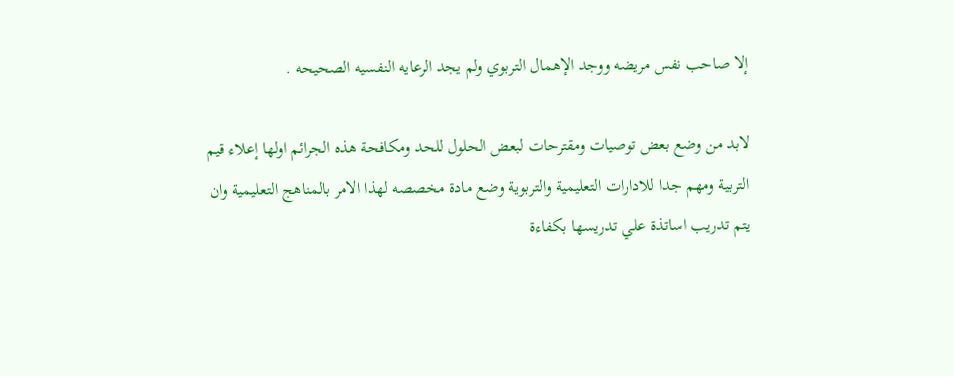إلا صاحب نفس مريضه ووجد الإهمال التربوي ولم يجد الرعايه النفسيه الصحيحه .

لابد من وضع بعض توصيات ومقترحات لبعض الحلول للحد ومكافحة هذه الجرائم اولها إعلاء قيم التربية ومهم جدا للادارات التعليمية والتربوية وضع مادة مخصصه لهذا الامر بالمناهج التعليمية وان يتم تدريب اساتذة علي تدريسها بكفاءة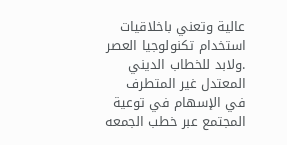عالية وتعني باخلاقيات استخدام تكنولوجيا العصر .ولابد للخطاب الديني المعتدل غير المتطرف في الإسهام في توعية المجتمع عبر خطب الجمعه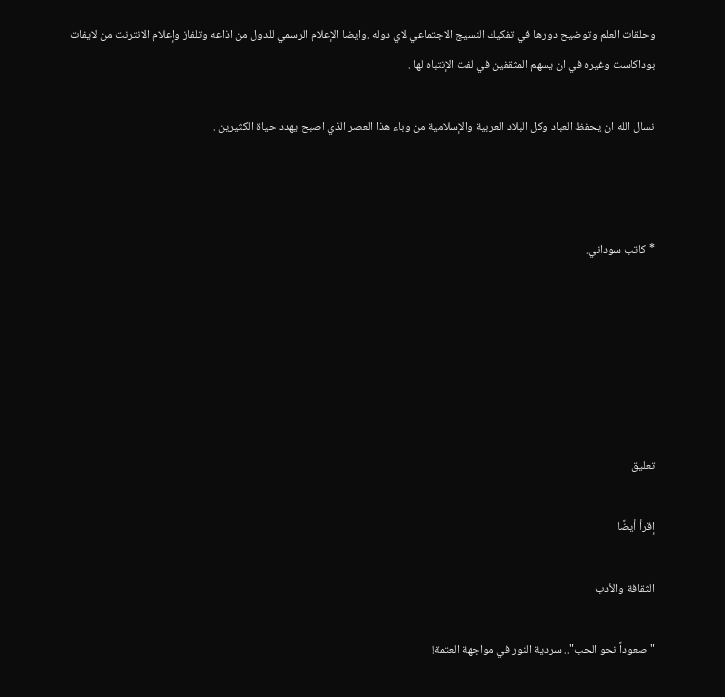وحلقات العلم وتوضيح دورها في تفكيك النسيج الاجتماعي لاي دوله .وايضا الإعلام الرسمي للدول من اذاعه وتلفاز وإعلام الانترنت من لايفات بوداكاست وغيره في ان يسهم المثقفين في لفت الإنتباه لها .

نسال الله ان يحفظ العباد وكل البلاد العربية والإسلامية من وباء هذا العصر الذي اصبح يهدد حياة الكثيرين .



* كاتب سوداني.






تعليق

إقرأ أيضًا

الثقافة والأدب

"صعوداً نحو الحب".. سردية النور في مواجهة العتمة!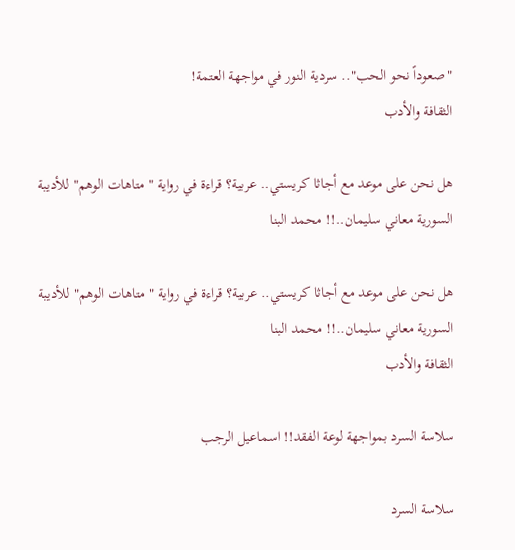"صعوداً نحو الحب".. سردية النور في مواجهة العتمة!
الثقافة والأدب

هل نحن على موعد مع أجاثا كريستي.. عربية؟ قراءة في رواية " متاهات الوهم" للأديبة السورية معاني سليمان..!! محمد البنا

هل نحن على موعد مع أجاثا كريستي.. عربية؟ قراءة في رواية " متاهات الوهم" للأديبة السورية معاني سليمان..!! محمد البنا
الثقافة والأدب

سلاسة السرد بمواجهة لوعة الفقد!! اسماعيل الرجب

سلاسة السرد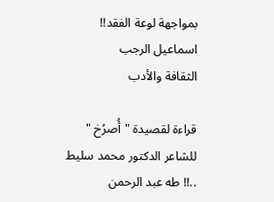بمواجهة لوعة الفقد!! اسماعيل الرجب
الثقافة والأدب

قراءة لقصيدة "أُصرُخ " للشاعر الدكتور محمد سليط ..!! طه عبد الرحمن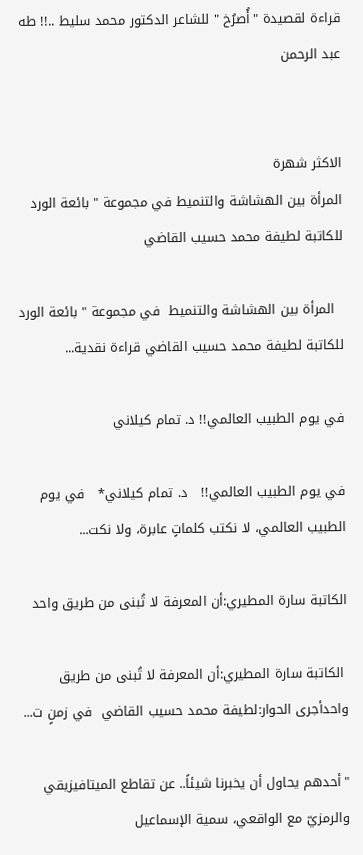قراءة لقصيدة "أُصرُخ " للشاعر الدكتور محمد سليط ..!! طه عبد الرحمن


الاكثر شهرة
المرأة بين الهشاشة والتنميط في مجموعة " بائعة الورد للكاتبة لطيفة محمد حسيب القاضي

  المرأة بين الهشاشة والتنميط  في مجموعة " بائعة الورد للكاتبة لطيفة محمد حسيب القاضي قراءة نقدية...

في يوم الطبيب العالمي!! د. تمام كيلاني

في يوم الطبيب العالمي!!   د. تمام كيلاني*   في يوم الطبيب العالمي، لا نكتب كلماتٍ عابرة، ولا نكت...

الكاتبة سارة المطيري:أن المعرفة لا تُبنى من طريق واحد

 الكاتبة سارة المطيري:أن المعرفة لا تُبنى من طريق واحدأجرى الحوار:لطيفة محمد حسيب القاضي  في زمنٍ ت...

"أحدهم يحاول أن يخبرنا شيئاً.. عن تقاطع الميتافيزيقي والرمزيّ مع الواقعي، سمية الإسماعيل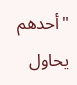"أحدهم يحاول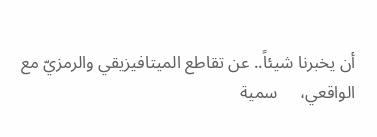أن يخبرنا شيئاً.. عن تقاطع الميتافيزيقي والرمزيّ مع الواقعي،     سمية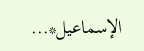الإسماعيل*...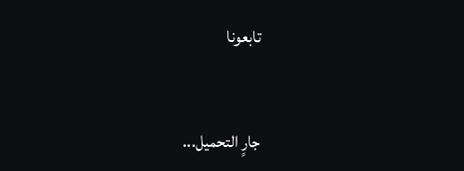تابعونا


جارٍ التحميل...